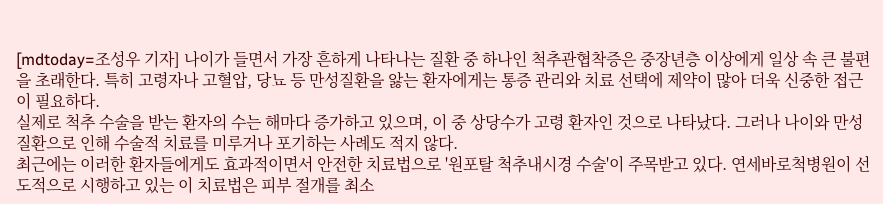[mdtoday=조성우 기자] 나이가 들면서 가장 흔하게 나타나는 질환 중 하나인 척추관협착증은 중장년층 이상에게 일상 속 큰 불편을 초래한다. 특히 고령자나 고혈압, 당뇨 등 만성질환을 앓는 환자에게는 통증 관리와 치료 선택에 제약이 많아 더욱 신중한 접근이 필요하다.
실제로 척추 수술을 받는 환자의 수는 해마다 증가하고 있으며, 이 중 상당수가 고령 환자인 것으로 나타났다. 그러나 나이와 만성 질환으로 인해 수술적 치료를 미루거나 포기하는 사례도 적지 않다.
최근에는 이러한 환자들에게도 효과적이면서 안전한 치료법으로 '원포탈 척추내시경 수술'이 주목받고 있다. 연세바로척병원이 선도적으로 시행하고 있는 이 치료법은 피부 절개를 최소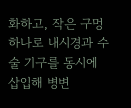화하고, 작은 구멍 하나로 내시경과 수술 기구를 동시에 삽입해 병변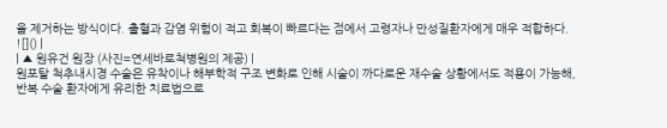을 제거하는 방식이다. 출혈과 감염 위험이 적고 회복이 빠르다는 점에서 고령자나 만성질환자에게 매우 적합하다.
![]() |
| ▲ 원유건 원장 (사진=연세바로척병원의 제공) |
원포탈 척추내시경 수술은 유착이나 해부학적 구조 변화로 인해 시술이 까다로운 재수술 상황에서도 적용이 가능해, 반복 수술 환자에게 유리한 치료법으로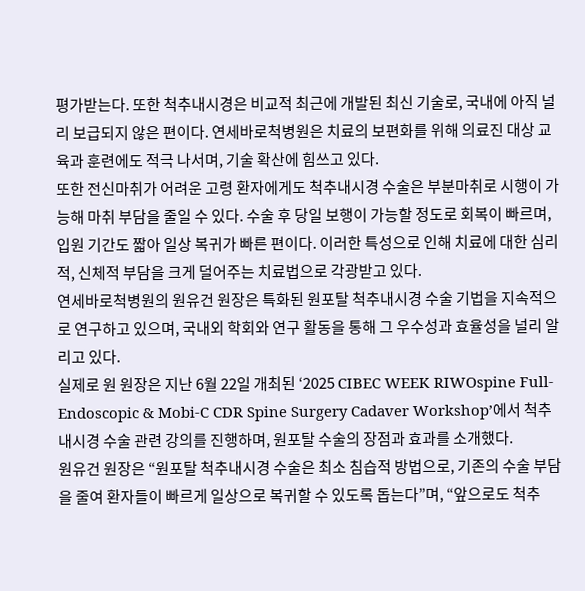평가받는다. 또한 척추내시경은 비교적 최근에 개발된 최신 기술로, 국내에 아직 널리 보급되지 않은 편이다. 연세바로척병원은 치료의 보편화를 위해 의료진 대상 교육과 훈련에도 적극 나서며, 기술 확산에 힘쓰고 있다.
또한 전신마취가 어려운 고령 환자에게도 척추내시경 수술은 부분마취로 시행이 가능해 마취 부담을 줄일 수 있다. 수술 후 당일 보행이 가능할 정도로 회복이 빠르며, 입원 기간도 짧아 일상 복귀가 빠른 편이다. 이러한 특성으로 인해 치료에 대한 심리적, 신체적 부담을 크게 덜어주는 치료법으로 각광받고 있다.
연세바로척병원의 원유건 원장은 특화된 원포탈 척추내시경 수술 기법을 지속적으로 연구하고 있으며, 국내외 학회와 연구 활동을 통해 그 우수성과 효율성을 널리 알리고 있다.
실제로 원 원장은 지난 6월 22일 개최된 ‘2025 CIBEC WEEK RIWOspine Full-Endoscopic & Mobi-C CDR Spine Surgery Cadaver Workshop’에서 척추내시경 수술 관련 강의를 진행하며, 원포탈 수술의 장점과 효과를 소개했다.
원유건 원장은 “원포탈 척추내시경 수술은 최소 침습적 방법으로, 기존의 수술 부담을 줄여 환자들이 빠르게 일상으로 복귀할 수 있도록 돕는다”며, “앞으로도 척추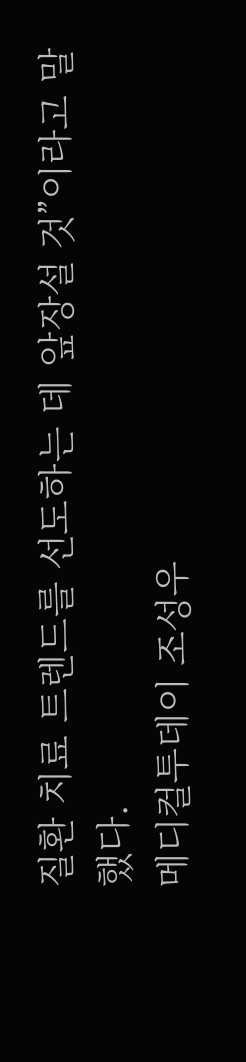질환 치료 트렌드를 선도하는 데 앞장설 것”이라고 말했다.
메디컬투데이 조성우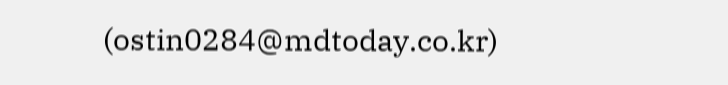(ostin0284@mdtoday.co.kr)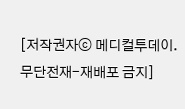[저작권자ⓒ 메디컬투데이. 무단전재-재배포 금지]